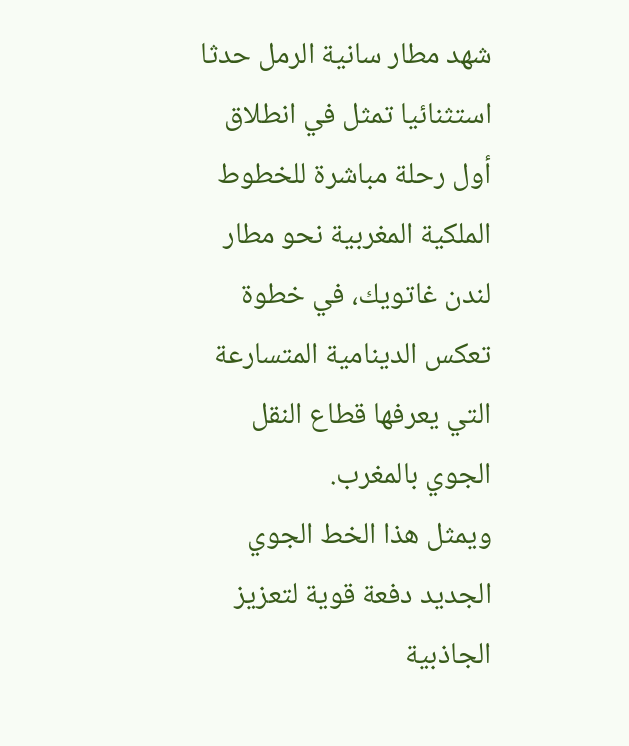شهد مطار سانية الرمل حدثا استثنائيا تمثل في انطلاق أول رحلة مباشرة للخطوط الملكية المغربية نحو مطار لندن غاتويك، في خطوة تعكس الدينامية المتسارعة التي يعرفها قطاع النقل الجوي بالمغرب.
ويمثل هذا الخط الجوي الجديد دفعة قوية لتعزيز الجاذبية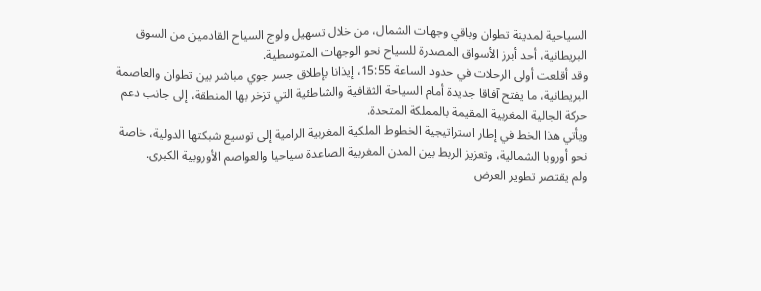السياحية لمدينة تطوان وباقي وجهات الشمال، من خلال تسهيل ولوج السياح القادمين من السوق البريطانية، أحد أبرز الأسواق المصدرة للسياح نحو الوجهات المتوسطية.
وقد أقلعت أولى الرحلات في حدود الساعة 15:55، إيذانا بإطلاق جسر جوي مباشر بين تطوان والعاصمة البريطانية، ما يفتح آفاقا جديدة أمام السياحة الثقافية والشاطئية التي تزخر بها المنطقة، إلى جانب دعم حركة الجالية المغربية المقيمة بالمملكة المتحدة.
ويأتي هذا الخط في إطار استراتيجية الخطوط الملكية المغربية الرامية إلى توسيع شبكتها الدولية، خاصة نحو أوروبا الشمالية، وتعزيز الربط بين المدن المغربية الصاعدة سياحيا والعواصم الأوروبية الكبرى.
ولم يقتصر تطوير العرض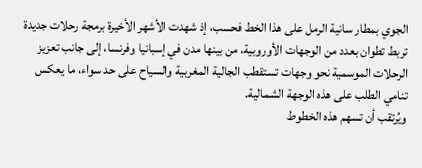الجوي بمطار سانية الرمل على هذا الخط فحسب، إذ شهدت الأشهر الأخيرة برمجة رحلات جديدة تربط تطوان بعدد من الوجهات الأوروبية، من بينها مدن في إسبانيا وفرنسا، إلى جانب تعزيز الرحلات الموسمية نحو وجهات تستقطب الجالية المغربية والسياح على حد سواء، ما يعكس تنامي الطلب على هذه الوجهة الشمالية.
ويُرتقب أن تسهم هذه الخطوط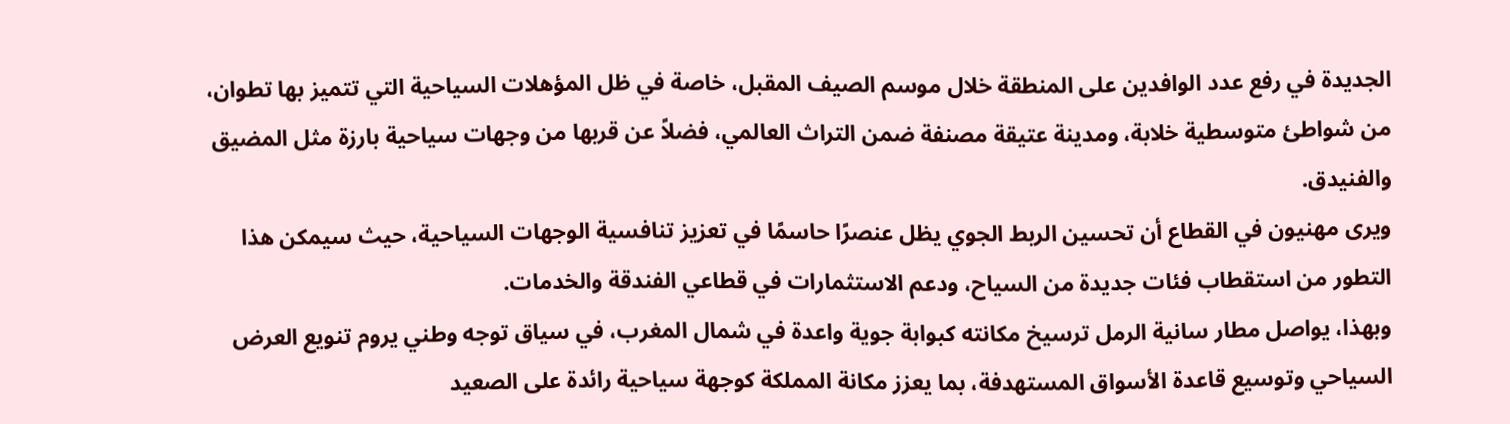الجديدة في رفع عدد الوافدين على المنطقة خلال موسم الصيف المقبل، خاصة في ظل المؤهلات السياحية التي تتميز بها تطوان، من شواطئ متوسطية خلابة، ومدينة عتيقة مصنفة ضمن التراث العالمي، فضلاً عن قربها من وجهات سياحية بارزة مثل المضيق والفنيدق.
ويرى مهنيون في القطاع أن تحسين الربط الجوي يظل عنصرًا حاسمًا في تعزيز تنافسية الوجهات السياحية، حيث سيمكن هذا التطور من استقطاب فئات جديدة من السياح، ودعم الاستثمارات في قطاعي الفندقة والخدمات.
وبهذا، يواصل مطار سانية الرمل ترسيخ مكانته كبوابة جوية واعدة في شمال المغرب، في سياق توجه وطني يروم تنويع العرض السياحي وتوسيع قاعدة الأسواق المستهدفة، بما يعزز مكانة المملكة كوجهة سياحية رائدة على الصعيد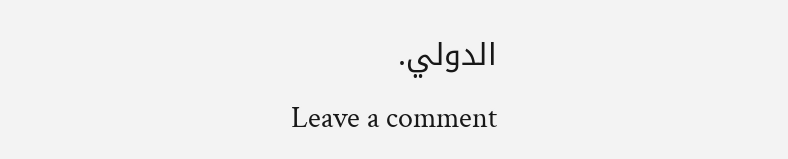الدولي.
Leave a comment